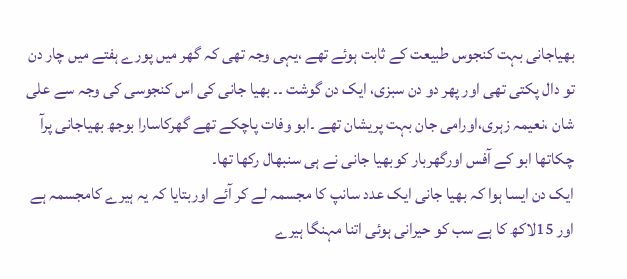بھیاجانی بہت کنجوس طبیعت کے ثابت ہوئے تھے ،یہی وجہ تھی کہ گھر میں پورے ہفتے میں چار دن تو دال پکتی تھی اور پھر دو دن سبزی، ایک دن گوشت ۔۔ بھیا جانی کی اس کنجوسی کی وجہ سے علی شان ،نعیمہ زہری،اورامی جان بہت پریشان تھے ۔ابو وفات پاچکے تھے گھرکاسارا بوجھ بھیاجانی پرآ چکاتھا ابو کے آفس اورگھربار کوبھیا جانی نے ہی سنبھال رکھا تھا۔
ایک دن ایسا ہوا کہ بھیا جانی ایک عدد سانپ کا مجسمہ لے کر آئے اوربتایا کہ یہ ہیرے کامجسمہ ہے اور 15لاکھ کا ہے سب کو حیرانی ہوئی اتنا مہنگا ہیرے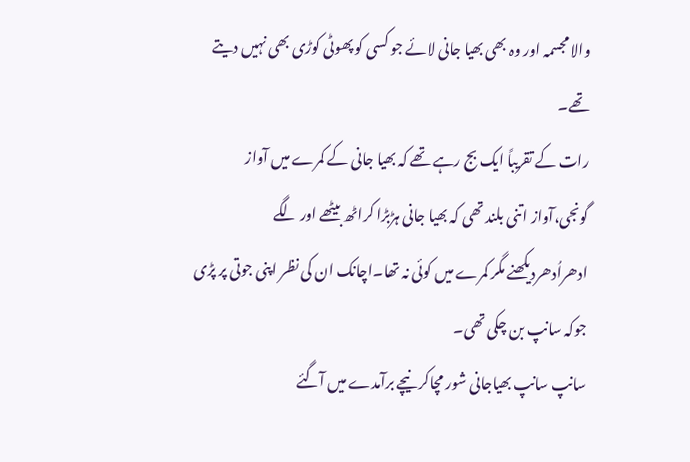والا مجسمہ اور وہ بھی بھیا جانی لائے جو کسی کو پھوٹی کوڑی بھی نہیں دیتے تھے۔
رات کے تقریباً ایک بج رہے تھے کہ بھیا جانی کے کمرے میں آواز گونجی،آواز اتنی بلند تھی کہ بھیا جانی ہڑبڑا کراٹھ بیٹھے اور لگے ادھراُدھردیکھنے مگر کمرے میں کوئی نہ تھا۔اچانک ان کی نظر اپنی جوتی پر پڑی جوکہ سانپ بن چکی تھی۔
سانپ سانپ بھیاجانی شور مچاکر نیچے برآمدے میں آگئے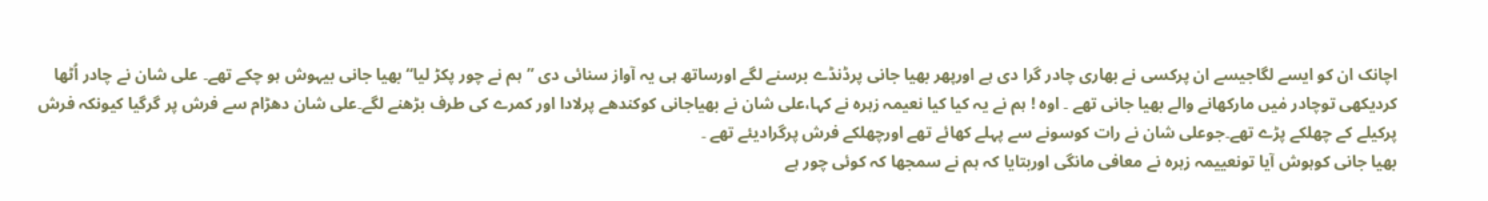اچانک ان کو ایسے لگاجیسے ان پرکسی نے بھاری چادر گرا دی ہے اورپھر بھیا جانی پرڈنڈے برسنے لگے اورساتھ ہی یہ آواز سنائی دی ”ہم نے چور پکڑ لیا“ بھیا جانی بیہوش ہو چکے تھے۔ علی شان نے چادر اُٹھا کردیکھی توچادر مٰیں مارکھانے والے بھیا جانی تھے ۔ اوہ ! ہم نے یہ کیا کیا نعیمہ زہرہ نے کہا،علی شان نے بھیاجانی کوکندھے پرلادا اور کمرے کی طرف بڑھنے لگے۔علی شان دھڑام سے فرش پر گرگیا کیونکہ فرش پرکیلے کے چھلکے پڑے تھے۔جوعلی شان نے رات کوسونے سے پہلے کھائے تھے اورچھلکے فرش پرگرادیئے تھے ۔
بھیا جانی کوہوش آیا تونعییمہ زہرہ نے معافی مانگی اوربتایا کہ ہم نے سمجھا کہ کوئی چور ہے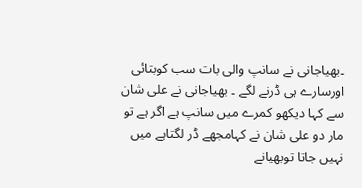۔بھیاجانی نے سانپ والی بات سب کوبتائی اورسارے ہی ڈرنے لگے ۔ بھیاجانی نے علی شان سے کہا دیکھو کمرے میں سانپ ہے اگر ہے تو مار دو علی شان نے کہامجھے ڈر لگتاہے میں نہیں جاتا توبھیانے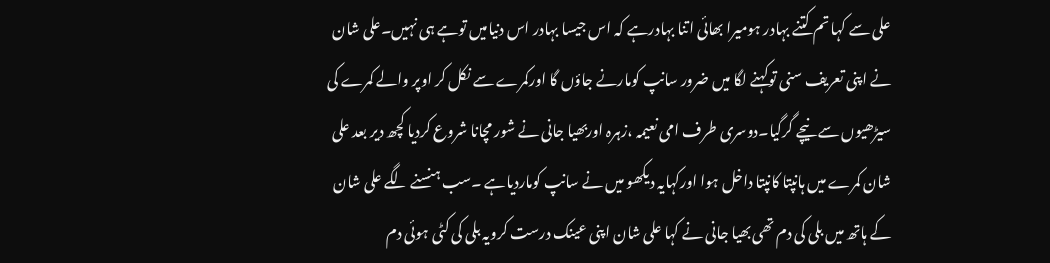علی سے کہا تم کتنے بہادر ہومیرا بھائی اتنا بہادرہے کہ اس جیسا بہادر اس دنیامیں توہے ہی نہیں۔علی شان نے اپنی تعریف سنی توکہنے لگا میں ضرور سانپ کومارنے جاؤں گا اورکمرے سے نکل کر اوپر والے کمرے کی سیڑھیوں سے نیچے گرگیا۔دوسری طرف امی نعیمہ ،زہرہ اوربھیا جانی نے شور مچانا شروع کردیا کچھ دیر بعد علی شان کمرے میں ہانپتا کانپتا داخل ہوا اورکہایہ دیکھو میں نے سانپ کوماردیاہے ۔سب ہنسنے لگے علی شان کے ہاتھ میں بلی کی دم تھی بھیا جانی نے کہا علی شان اپنی عینک درست کرویہ بلی کی کٹی ہوئی دم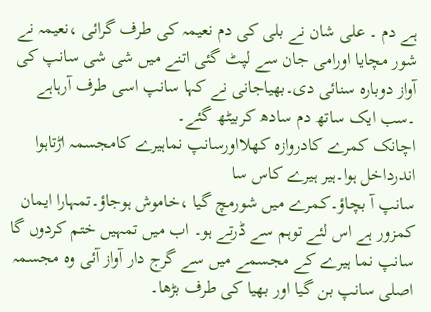ہے دم ۔ علی شان نے بلی کی دم نعیمہ کی طرف گرائی ،نعیمہ نے شور مچایا اورامی جان سے لپٹ گئی اتنے میں شی شی سانپ کی آواز دوبارہ سنائی دی۔بھیاجانی نے کہا سانپ اسی طرف آرہاہے ۔سب ایک ساتھ دم سادھ کربیٹھ گئے۔
اچانک کمرے کادروازہ کھلااورسانپ نماہیرے کامجسمہ اڑتاہوا اندرداخل ہوا۔ہیر ہیرے کاس سا
سانپ آ بچاؤ۔کمرے میں شورمچ گیا ،خاموش ہوجاؤ۔تمہارا ایمان کمزور ہے اس لئے توہم سے ڈرتے ہو۔ اب میں تمہیں ختم کردوں گا سانپ نما ہیرے کے مجسمے میں سے گرج دار آواز آئی وہ مجسمہ اصلی سانپ بن گیا اور بھیا کی طرف بڑھا۔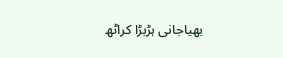بھیاجانی ہڑبڑا کراٹھ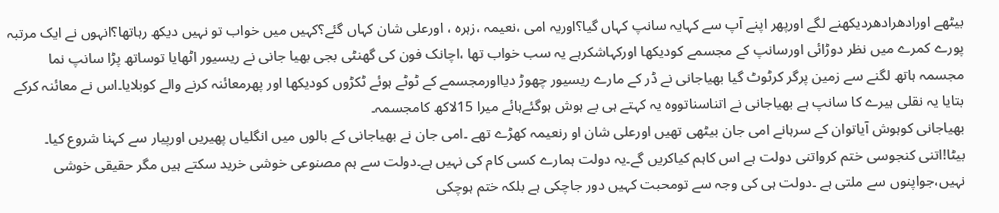بیٹھے اورادھرادھردیکھنے لگے اورپھر اپنے آپ سے کہایہ سانپ کہاں گیا؟اوریہ امی ،نعیمہ ،زہرہ ، اورعلی شان کہاں گئے؟کہیں میں خواب تو نہیں دیکھ رہاتھا؟انہوں نے ایک مرتبہ پورے کمرے میں نظر دوڑائی اورسانپ کے مجسمے کودیکھا اورکہاشکرہے یہ سب خواب تھا ،اچانک فون کی گھنٹی بجی بھیا جانی نے ریسیور اٹھایا توساتھ پڑا سانپ نما مجسمہ ہاتھ لگنے سے زمین پرگر کرٹوٹ گیا بھیاجانی نے ڈر کے مارے ریسیور چھوڑ دیااورمجسمے کے ٹوٹے ہوئے ٹکڑوں کودیکھا اور پھرمعائنہ کرنے والے کوبلایا۔اس نے معائنہ کرکے بتایا یہ نقلی ہیرے کا سانپ ہے بھیاجانی نے اتناسناتووہ یہ کہتے ہی بے ہوش ہوگئےہائے میرا 15لاکھ کامجسمہ۔
بھیاجانی کوہوش آیاتوان کے سرہانے امی جان بیٹھی تھیں اورعلی شان او رنعیمہ کھڑے تھے ۔امی جان نے بھیاجانی کے بالوں میں انگلیاں پھیریں اورپیار سے کہنا شروع کیا۔
بیٹا!اتنی کنجوسی ختم کرواتنی دولت ہے اس کاہم کیاکریں گے۔یہ دولت ہمارے کسی کام کی نہیں ہے۔دولت سے ہم مصنوعی خوشی خرید سکتے ہیں مگر حقیقی خوشی نہیں،جواپنوں سے ملتی ہے ۔دولت ہی کی وجہ سے تومحبت کہیں دور جاچکی ہے بلکہ ختم ہوچکی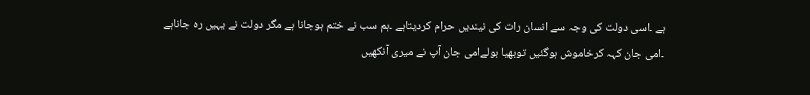ہے ۔اسی دولت کی وجہ سے انسان رات کی نیندیں حرام کردیتاہے ۔ہم سب نے ختم ہوجانا ہے مگر دولت نے یہیں رہ جاناہے ۔امی جان کہہ کرخاموش ہوگئیں توبھیا بولےامی جان آپ نے میری آنکھیں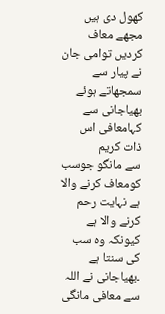کھول دی ہیں مجھے معاف کردیں توامی جان نے پیار سے سمجھاتے ہوئے بھیاجانی سے کہامعافی اس ذات کریم
سے مانگو جوسب کومعاف کرنے والا ہے نہایت رحم کرنے والا ہے کیونکہ وہ سب کی سنتا ہے ۔بھیاجانی نے اللہ سے معافی مانگی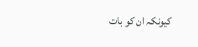کیونکہ ان کو بات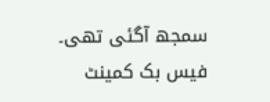سمجھ آگئی تھی۔
فیس بک کمینٹ